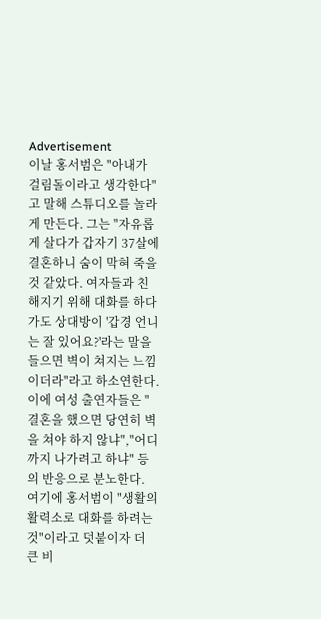Advertisement
이날 홍서범은 "아내가 걸림돌이라고 생각한다"고 말해 스튜디오를 놀라게 만든다. 그는 "자유롭게 살다가 갑자기 37살에 결혼하니 숨이 막혀 죽을 것 같았다. 여자들과 친해지기 위해 대화를 하다가도 상대방이 '갑경 언니는 잘 있어요?'라는 말을 들으면 벽이 쳐지는 느낌이더라"라고 하소연한다. 이에 여성 출연자들은 "결혼을 했으면 당연히 벽을 쳐야 하지 않냐","어디까지 나가려고 하냐" 등의 반응으로 분노한다. 여기에 홍서범이 "생활의 활력소로 대화를 하려는 것"이라고 덧붙이자 더 큰 비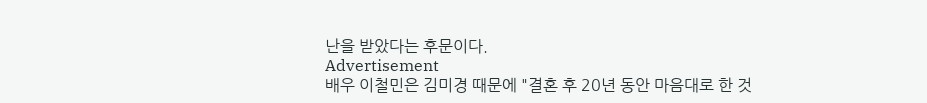난을 받았다는 후문이다.
Advertisement
배우 이철민은 김미경 때문에 "결혼 후 20년 동안 마음대로 한 것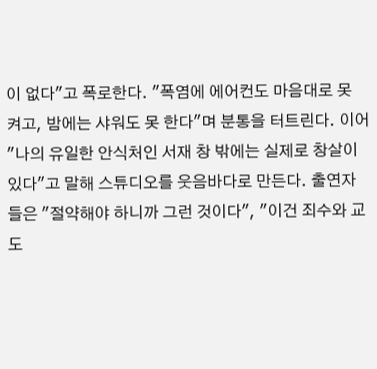이 없다"고 폭로한다. "폭염에 에어컨도 마음대로 못 켜고, 밤에는 샤워도 못 한다"며 분통을 터트린다. 이어 "나의 유일한 안식처인 서재 창 밖에는 실제로 창살이 있다"고 말해 스튜디오를 웃음바다로 만든다. 출연자들은 "절약해야 하니까 그런 것이다", "이건 죄수와 교도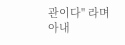관이다" 라며 아내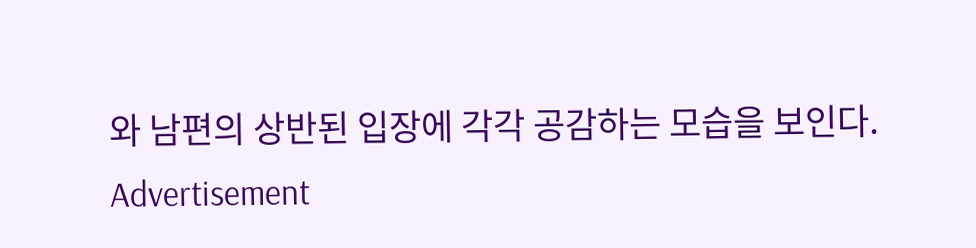와 남편의 상반된 입장에 각각 공감하는 모습을 보인다.
Advertisement